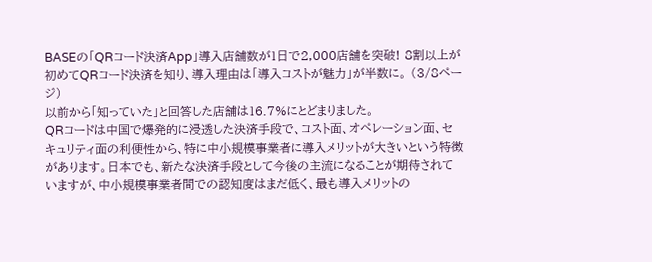BASEの「QRコード決済App」導入店舗数が1日で2,000店舗を突破! 8割以上が初めてQRコード決済を知り、導入理由は「導入コストが魅力」が半数に。 (3/8ページ)
以前から「知っていた」と回答した店舗は16.7%にとどまりました。
QRコードは中国で爆発的に浸透した決済手段で、コスト面、オペレーション面、セキュリティ面の利便性から、特に中小規模事業者に導入メリットが大きいという特徴があります。日本でも、新たな決済手段として今後の主流になることが期待されていますが、中小規模事業者間での認知度はまだ低く、最も導入メリットの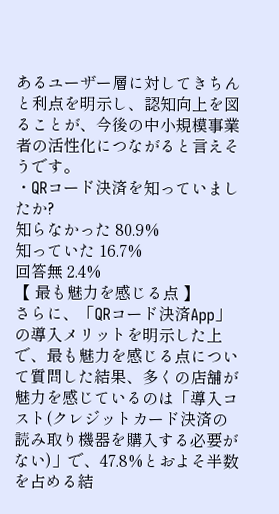あるユーザー層に対してきちんと利点を明示し、認知向上を図ることが、今後の中小規模事業者の活性化につながると言えそうです。
・QRコード決済を知っていましたか?
知らなかった 80.9%
知っていた 16.7%
回答無 2.4%
【 最も魅力を感じる点 】
さらに、「QRコード決済App」の導入メリットを明示した上で、最も魅力を感じる点について質問した結果、多くの店舗が魅力を感じているのは「導入コスト(クレジットカード決済の読み取り機器を購入する必要がない)」で、47.8%とおよそ半数を占める結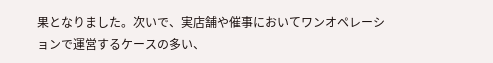果となりました。次いで、実店舗や催事においてワンオペレーションで運営するケースの多い、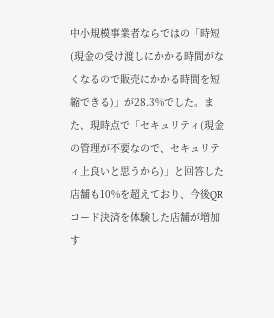中小規模事業者ならではの「時短(現金の受け渡しにかかる時間がなくなるので販売にかかる時間を短縮できる)」が28.3%でした。また、現時点で「セキュリティ(現金の管理が不要なので、セキュリティ上良いと思うから)」と回答した店舗も10%を超えており、今後QRコード決済を体験した店舗が増加す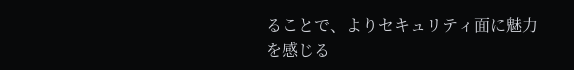ることで、よりセキュリティ面に魅力を感じる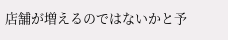店舗が増えるのではないかと予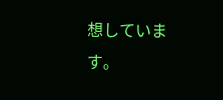想しています。